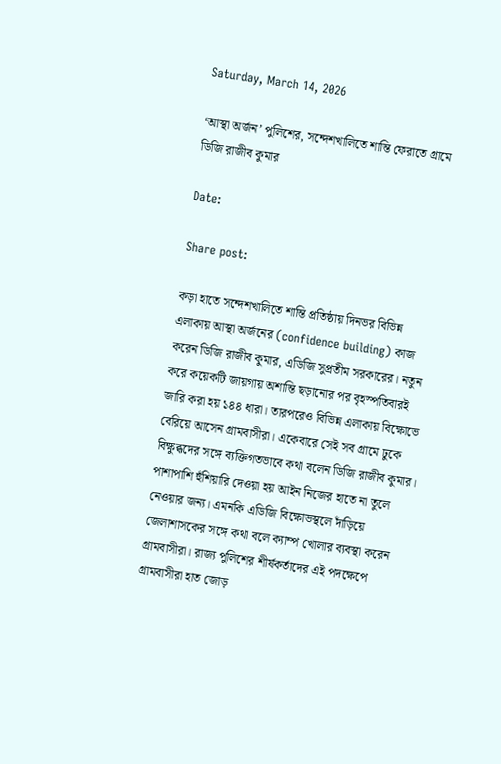Saturday, March 14, 2026

‘আস্থা অর্জন’ পুলিশের, সন্দেশখালিতে শান্তি ফেরাতে গ্রামে ডিজি রাজীব কুমার

Date:

Share post:

কড়া হাতে সন্দেশখালিতে শান্তি প্রতিষ্ঠায় দিনভর বিভিন্ন এলাকায় আস্থা অর্জনের (confidence building) কাজ করেন ডিজি রাজীব কুমার, এডিজি সুপ্রতীম সরকারের। নতুন করে কয়েকটি জায়গায় অশান্তি ছড়ানোর পর বৃহস্পতিবারই জারি করা হয় ১৪৪ ধারা। তারপরেও বিভিন্ন এলাকায় বিক্ষোভে বেরিয়ে আসেন গ্রামবাসীরা। একেবারে সেই সব গ্রামে ঢুকে বিক্ষুব্ধদের সঙ্গে ব্যক্তিগতভাবে কথা বলেন ডিজি রাজীব কুমার। পাশাপাশি হুঁশিয়ারি দেওয়া হয় আইন নিজের হাতে না তুলে নেওয়ার জন্য। এমনকি এডিজি বিক্ষোভস্থলে দাঁড়িয়ে জেলাশাসকের সঙ্গে কথা বলে ক্যাম্প খোলার ব্যবস্থা করেন গ্রামবাসীরা। রাজ্য পুলিশের শীর্ষকর্তাদের এই পদক্ষেপে গ্রামবাসীরা হাত জোড়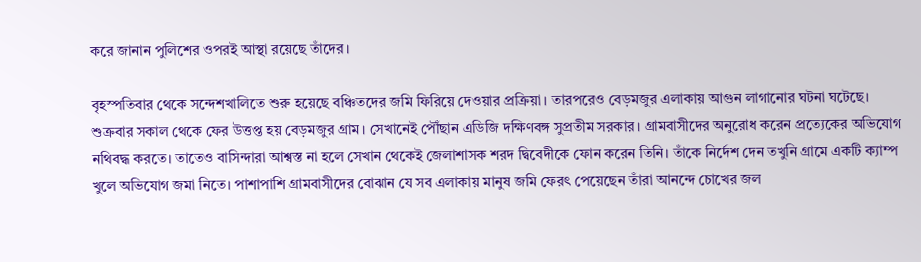করে জানান পুলিশের ওপরই আস্থা রয়েছে তাঁদের।

বৃহস্পতিবার থেকে সন্দেশখালিতে শুরু হয়েছে বঞ্চিতদের জমি ফিরিয়ে দেওয়ার প্রক্রিয়া। তারপরেও বেড়মজুর এলাকায় আগুন লাগানোর ঘটনা ঘটেছে। শুক্রবার সকাল থেকে ফের উত্তপ্ত হয় বেড়মজুর গ্রাম। সেখানেই পৌঁছান এডিজি দক্ষিণবঙ্গ সুপ্রতীম সরকার। গ্রামবাসীদের অনুরোধ করেন প্রত্যেকের অভিযোগ নথিবদ্ধ করতে। তাতেও বাসিন্দারা আশ্বস্ত না হলে সেখান থেকেই জেলাশাসক শরদ দ্বিবেদীকে ফোন করেন তিনি। তাঁকে নির্দেশ দেন তখুনি গ্রামে একটি ক্যাম্প খুলে অভিযোগ জমা নিতে। পাশাপাশি গ্রামবাসীদের বোঝান যে সব এলাকায় মানুষ জমি ফেরৎ পেয়েছেন তাঁরা আনন্দে চোখের জল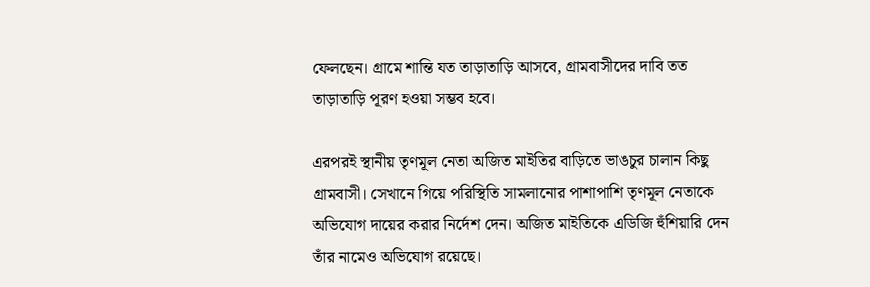ফেলছেন। গ্রামে শান্তি যত তাড়াতাড়ি আসবে, গ্রামবাসীদের দাবি তত তাড়াতাড়ি পূরণ হওয়া সম্ভব হবে।

এরপরই স্থানীয় তৃণমূল নেতা অজিত মাইতির বাড়িতে ভাঙচুর চালান কিছু গ্রামবাসী। সেখানে গিয়ে পরিস্থিতি সামলানোর পাশাপাশি তৃণমূল নেতাকে অভিযোগ দায়ের করার নির্দেশ দেন। অজিত মাইতিকে এডিজি হুঁশিয়ারি দেন তাঁর নামেও অভিযোগ রয়েছে।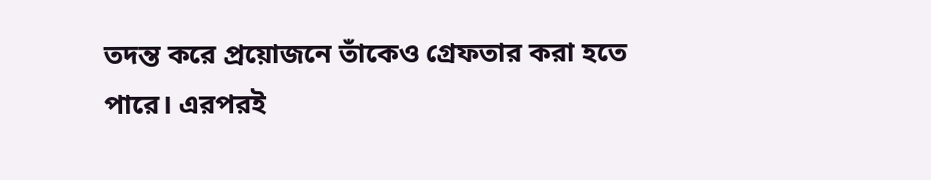তদন্ত করে প্রয়োজনে তাঁকেও গ্রেফতার করা হতে পারে। এরপরই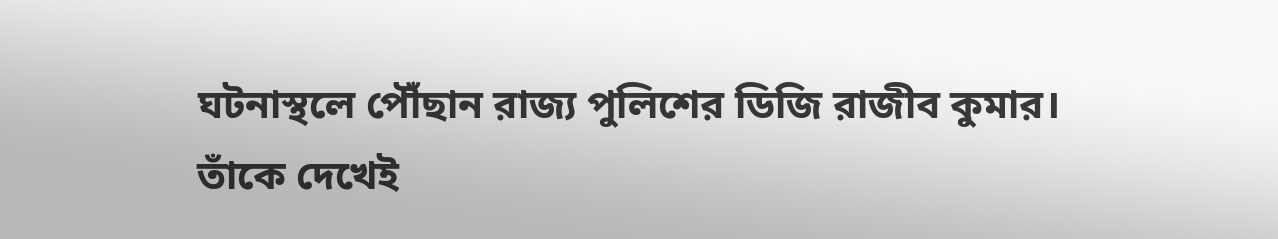ঘটনাস্থলে পৌঁছান রাজ্য পুলিশের ডিজি রাজীব কুমার। তাঁকে দেখেই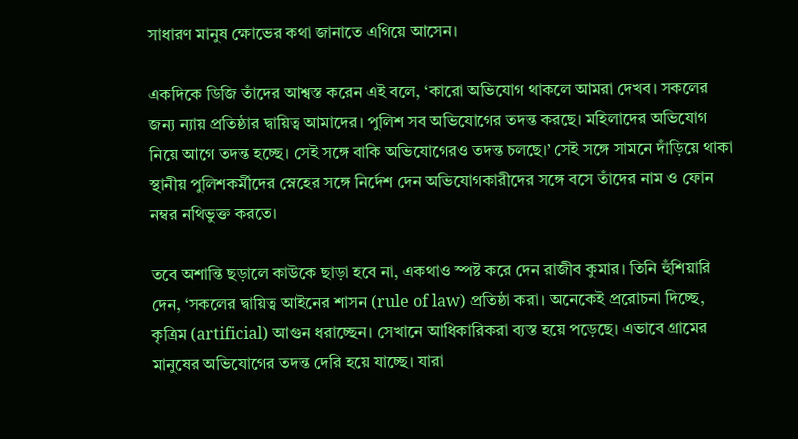সাধারণ মানুষ ক্ষোভের কথা জানাতে এগিয়ে আসেন।

একদিকে ডিজি তাঁদের আশ্বস্ত করেন এই বলে, ‘কারো অভিযোগ থাকলে আমরা দেখব। সকলের জন্য ন্যায় প্রতিষ্ঠার দ্বায়িত্ব আমাদের। পুলিশ সব অভিযোগের তদন্ত করছে। মহিলাদের অভিযোগ নিয়ে আগে তদন্ত হচ্ছে। সেই সঙ্গে বাকি অভিযোগেরও তদন্ত চলছে।’ সেই সঙ্গে সামনে দাঁড়িয়ে থাকা স্থানীয় পুলিশকর্মীদের স্নেহের সঙ্গে নির্দেশ দেন অভিযোগকারীদের সঙ্গে বসে তাঁদের নাম ও ফোন নম্বর নথিভুক্ত করতে।

তবে অশান্তি ছড়ালে কাউকে ছাড়া হবে না, একথাও স্পষ্ট করে দেন রাজীব কুমার। তিনি হুঁশিয়ারি দেন, ‘সকলের দ্বায়িত্ব আইনের শাসন (rule of law) প্রতিষ্ঠা করা। অনেকেই প্ররোচনা দিচ্ছে, কৃত্রিম (artificial) আগুন ধরাচ্ছেন। সেখানে আধিকারিকরা ব্যস্ত হয়ে পড়েছে। এভাবে গ্রামের মানুষের অভিযোগের তদন্ত দেরি হয়ে যাচ্ছে। যারা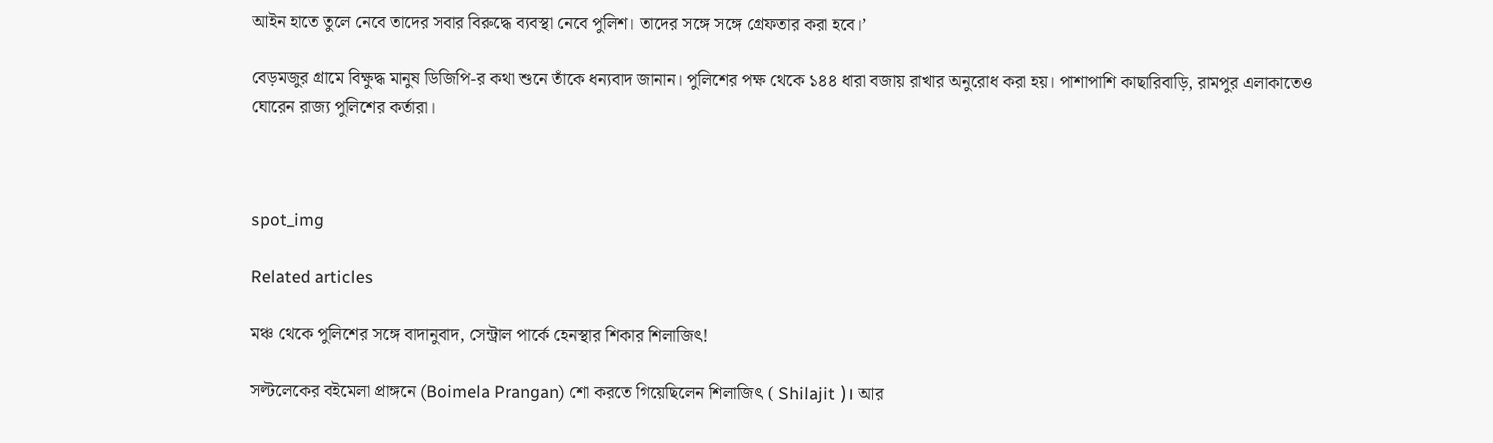আইন হাতে তুলে নেবে তাদের সবার বিরুদ্ধে ব্যবস্থা নেবে পুলিশ। তাদের সঙ্গে সঙ্গে গ্রেফতার করা হবে।’

বেড়মজুর গ্রামে বিক্ষুদ্ধ মানুষ ডিজিপি-র কথা শুনে তাঁকে ধন্যবাদ জানান। পুলিশের পক্ষ থেকে ১৪৪ ধারা বজায় রাখার অনুরোধ করা হয়। পাশাপাশি কাছারিবাড়ি, রামপুর এলাকাতেও ঘোরেন রাজ্য পুলিশের কর্তারা।



spot_img

Related articles

মঞ্চ থেকে পুলিশের সঙ্গে বাদানুবাদ, সেন্ট্রাল পার্কে হেনস্থার শিকার শিলাজিৎ!

সল্টলেকের বইমেলা প্রাঙ্গনে (Boimela Prangan) শো করতে গিয়েছিলেন শিলাজিৎ ( Shilajit )। আর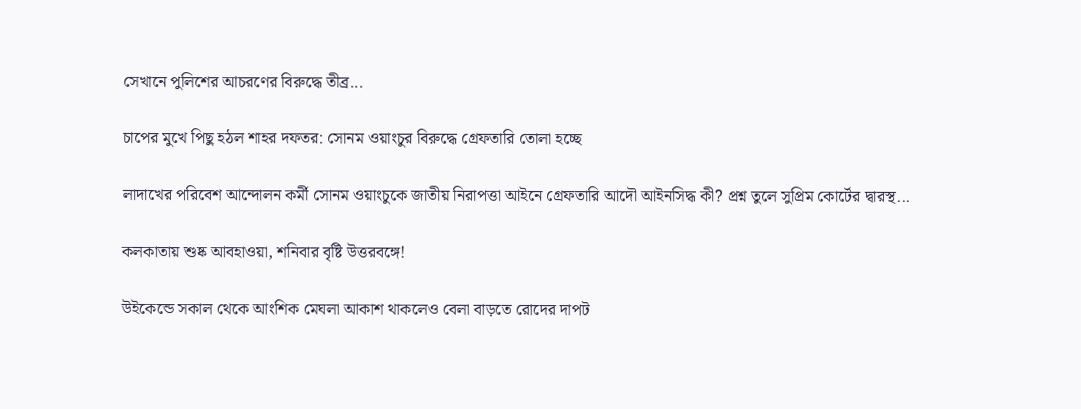সেখানে পুলিশের আচরণের বিরুদ্ধে তীব্র...

চাপের মুখে পিছু হঠল শাহর দফতর: সোনম ওয়াংচুর বিরুদ্ধে গ্রেফতারি তোলা হচ্ছে

লাদাখের পরিবেশ আন্দোলন কর্মী সোনম ওয়াংচুকে জাতীয় নিরাপত্তা আইনে গ্রেফতারি আদৌ আইনসিদ্ধ কী? প্রশ্ন তুলে সুপ্রিম কোর্টের দ্বারস্থ...

কলকাতায় শুষ্ক আবহাওয়া, শনিবার বৃষ্টি উত্তরবঙ্গে!

উইকেন্ডে সকাল থেকে আংশিক মেঘলা আকাশ থাকলেও বেলা বাড়তে রোদের দাপট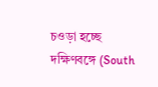চওড়া হচ্ছে দক্ষিণবঙ্গে (South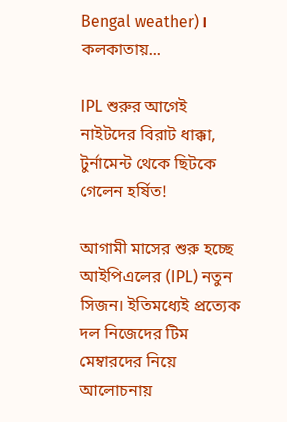Bengal weather)। কলকাতায়...

IPL শুরুর আগেই নাইটদের বিরাট ধাক্কা, টুর্নামেন্ট থেকে ছিটকে গেলেন হর্ষিত!

আগামী মাসের শুরু হচ্ছে আইপিএলের (IPL) নতুন সিজন। ইতিমধ্যেই প্রত্যেক দল নিজেদের টিম মেম্বারদের নিয়ে আলোচনায়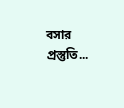বসার প্রস্তুতি...